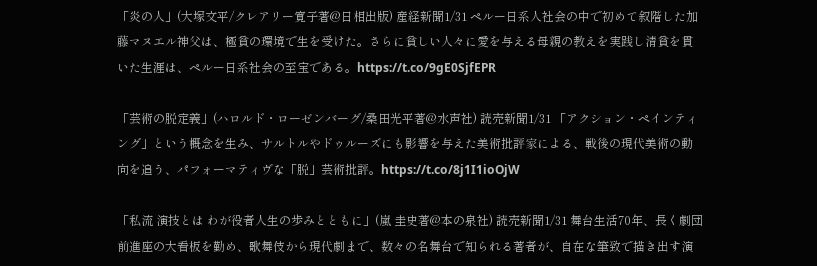「炎の人」(大塚文平/クレアリー寛子著@日相出版) 産経新聞1/31 ペルー日系人社会の中で初めて叙階した加藤マヌエル神父は、極貧の環境で生を受けた。さらに貧しい人々に愛を与える母親の教えを実践し清貧を貫いた生涯は、ペルー日系社会の至宝である。https://t.co/9gE0SjfEPR

「芸術の脱定義」(ハロルド・ローゼンバーグ/桑田光平著@水声社) 読売新聞1/31 「アクション・ペインティング」という概念を生み、サルトルやドゥルーズにも影響を与えた美術批評家による、戦後の現代美術の動向を追う、パフォーマティヴな「脱」芸術批評。https://t.co/8j1I1ioOjW

「私流 演技とは わが役者人生の歩みとともに」(嵐 圭史著@本の泉社) 読売新聞1/31 舞台生活70年、長く劇団前進座の大看板を勤め、歌舞伎から現代劇まで、数々の名舞台で知られる著者が、自在な筆致で描き出す演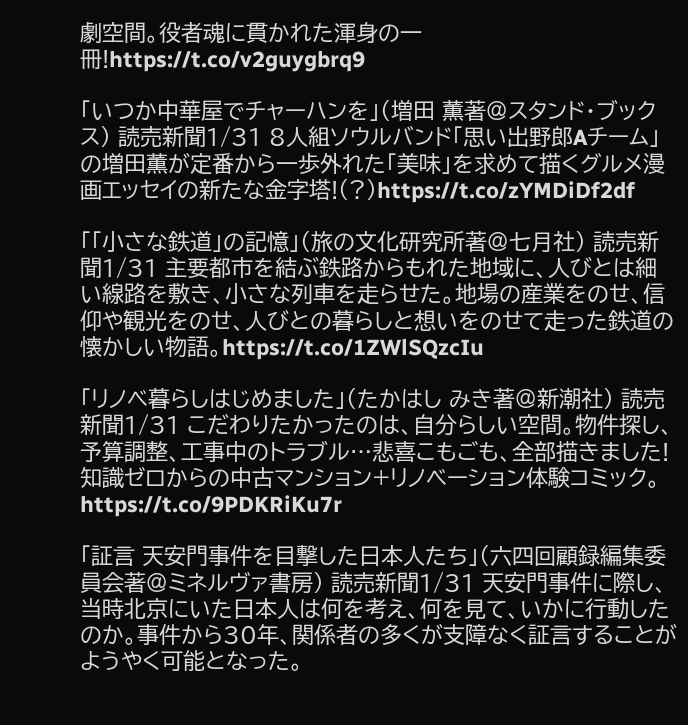劇空間。役者魂に貫かれた渾身の一冊!https://t.co/v2guygbrq9

「いつか中華屋でチャーハンを」(増田 薫著@スタンド・ブックス) 読売新聞1/31 8人組ソウルバンド「思い出野郎Aチーム」の増田薫が定番から一歩外れた「美味」を求めて描くグルメ漫画エッセイの新たな金字塔!(?)https://t.co/zYMDiDf2df

「「小さな鉄道」の記憶」(旅の文化研究所著@七月社) 読売新聞1/31 主要都市を結ぶ鉄路からもれた地域に、人びとは細い線路を敷き、小さな列車を走らせた。地場の産業をのせ、信仰や観光をのせ、人びとの暮らしと想いをのせて走った鉄道の懐かしい物語。https://t.co/1ZWlSQzcIu

「リノベ暮らしはじめました」(たかはし みき著@新潮社) 読売新聞1/31 こだわりたかったのは、自分らしい空間。物件探し、予算調整、工事中のトラブル…悲喜こもごも、全部描きました!知識ゼロからの中古マンション+リノベーション体験コミック。https://t.co/9PDKRiKu7r

「証言 天安門事件を目撃した日本人たち」(六四回顧録編集委員会著@ミネルヴァ書房) 読売新聞1/31 天安門事件に際し、当時北京にいた日本人は何を考え、何を見て、いかに行動したのか。事件から30年、関係者の多くが支障なく証言することがようやく可能となった。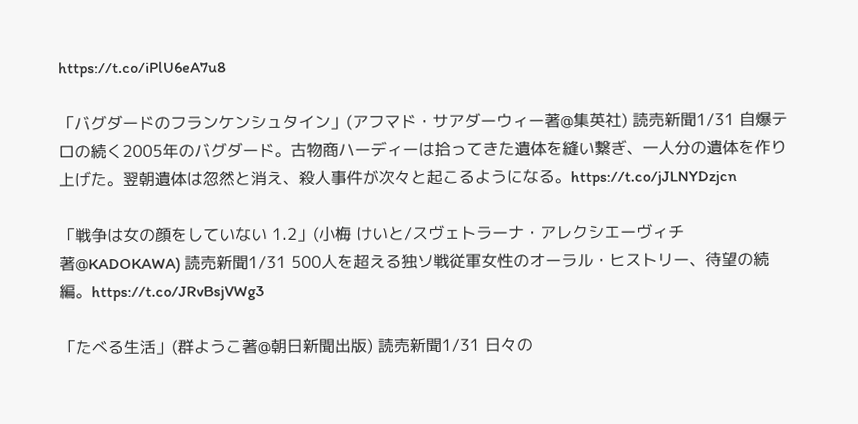https://t.co/iPlU6eA7u8

「バグダードのフランケンシュタイン」(アフマド・サアダーウィー著@集英社) 読売新聞1/31 自爆テロの続く2005年のバグダード。古物商ハーディーは拾ってきた遺体を縫い繋ぎ、一人分の遺体を作り上げた。翌朝遺体は忽然と消え、殺人事件が次々と起こるようになる。https://t.co/jJLNYDzjcn

「戦争は女の顔をしていない 1.2」(小梅 けいと/スヴェトラーナ・アレクシエーヴィチ著@KADOKAWA) 読売新聞1/31 500人を超える独ソ戦従軍女性のオーラル・ヒストリー、待望の続編。https://t.co/JRvBsjVWg3

「たべる生活」(群ようこ著@朝日新聞出版) 読売新聞1/31 日々の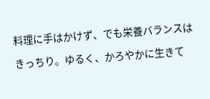料理に手はかけず、でも栄養バランスはきっちり。ゆるく、かろやかに生きて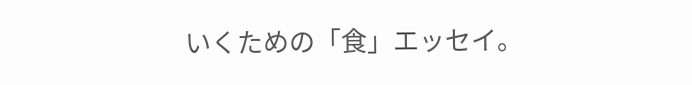いくための「食」エッセイ。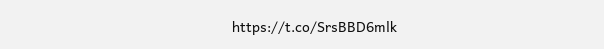https://t.co/SrsBBD6mlk